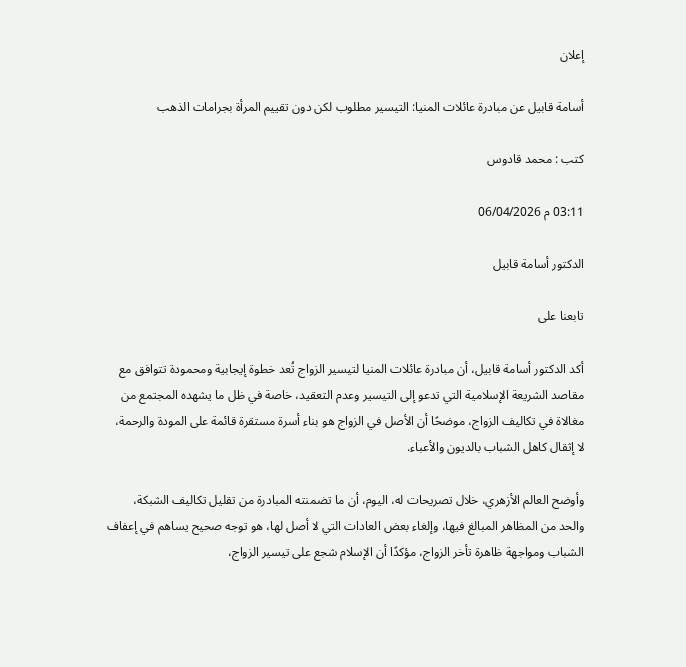إعلان

أسامة قابيل عن مبادرة عائلات المنيا: التيسير مطلوب لكن دون تقييم المرأة بجرامات الذهب

كتب : محمد قادوس

03:11 م 06/04/2026

الدكتور أسامة قابيل

تابعنا على

أكد الدكتور أسامة قابيل، أن مبادرة عائلات المنيا لتيسير الزواج تُعد خطوة إيجابية ومحمودة تتوافق مع مقاصد الشريعة الإسلامية التي تدعو إلى التيسير وعدم التعقيد، خاصة في ظل ما يشهده المجتمع من مغالاة في تكاليف الزواج، موضحًا أن الأصل في الزواج هو بناء أسرة مستقرة قائمة على المودة والرحمة، لا إثقال كاهل الشباب بالديون والأعباء.

وأوضح العالم الأزهري، خلال تصريحات له، اليوم، أن ما تضمنته المبادرة من تقليل تكاليف الشبكة، والحد من المظاهر المبالغ فيها، وإلغاء بعض العادات التي لا أصل لها، هو توجه صحيح يساهم في إعفاف الشباب ومواجهة ظاهرة تأخر الزواج، مؤكدًا أن الإسلام شجع على تيسير الزواج،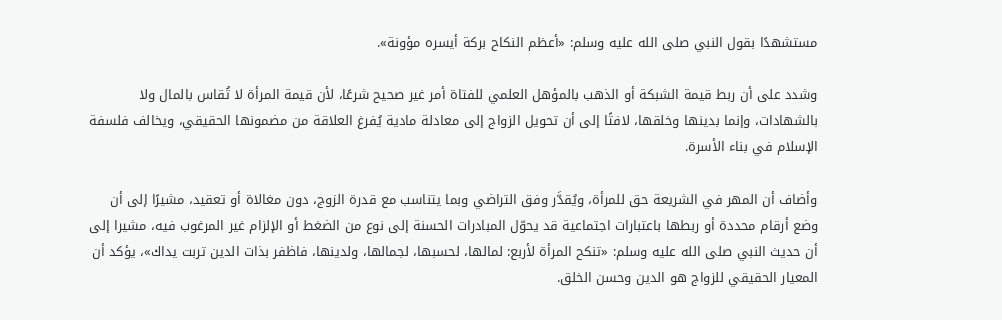مستشهدًا بقول النبي صلى الله عليه وسلم: «أعظم النكاح بركة أيسره مؤونة».

وشدد على أن ربط قيمة الشبكة أو الذهب بالمؤهل العلمي للفتاة أمر غير صحيح شرعًا، لأن قيمة المرأة لا تُقاس بالمال ولا بالشهادات، وإنما بدينها وخلقها، لافتًا إلى أن تحويل الزواج إلى معادلة مادية يُفرغ العلاقة من مضمونها الحقيقي، ويخالف فلسفة الإسلام في بناء الأسرة.

وأضاف أن المهر في الشريعة حق للمرأة، ويُقدَّر وفق التراضي وبما يتناسب مع قدرة الزوج، دون مغالاة أو تعقيد، مشيرًا إلى أن وضع أرقام محددة أو ربطها باعتبارات اجتماعية قد يحوّل المبادرات الحسنة إلى نوع من الضغط أو الإلزام غير المرغوب فيه، مشيرا إلى أن حديث النبي صلى الله عليه وسلم: «تنكح المرأة لأربع: لمالها، لحسبها، لجمالها، ولدينها، فاظفر بذات الدين تربت يداك»، يؤكد أن المعيار الحقيقي للزواج هو الدين وحسن الخلق.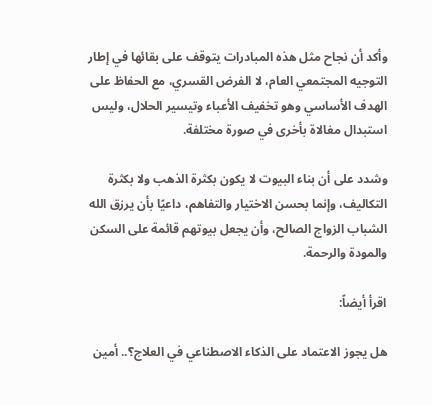وأكد أن نجاح مثل هذه المبادرات يتوقف على بقائها في إطار التوجيه المجتمعي العام، لا الفرض القسري، مع الحفاظ على الهدف الأساسي وهو تخفيف الأعباء وتيسير الحلال، وليس استبدال مغالاة بأخرى في صورة مختلفة.

وشدد على أن بناء البيوت لا يكون بكثرة الذهب ولا بكثرة التكاليف، وإنما بحسن الاختيار والتفاهم، داعيًا بأن يرزق الله الشباب الزواج الصالح، وأن يجعل بيوتهم قائمة على السكن والمودة والرحمة.

اقرأ أيضاً:

هل يجوز الاعتماد على الذكاء الاصطناعي في العلاج؟.. أمين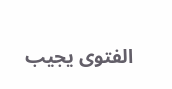الفتوى يجيب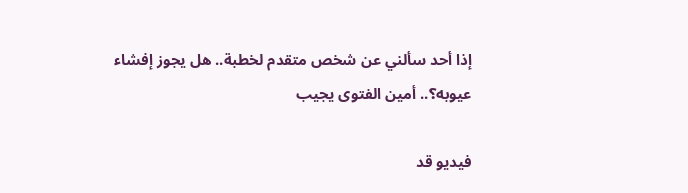إذا أحد سألني عن شخص متقدم لخطبة.. هل يجوز إفشاء عيوبه؟.. أمين الفتوى يجيب

فيديو قد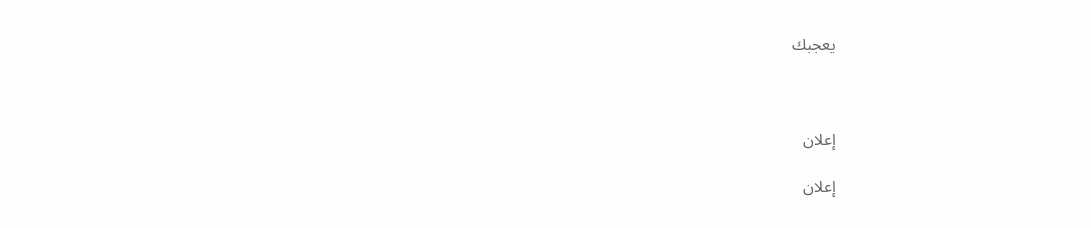يعجبك



إعلان

إعلان